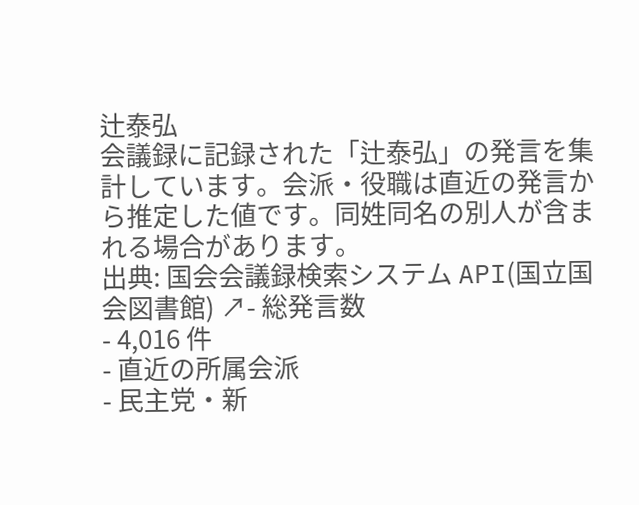辻泰弘
会議録に記録された「辻泰弘」の発言を集計しています。会派・役職は直近の発言から推定した値です。同姓同名の別人が含まれる場合があります。
出典: 国会会議録検索システム API(国立国会図書館) ↗- 総発言数
- 4,016 件
- 直近の所属会派
- 民主党・新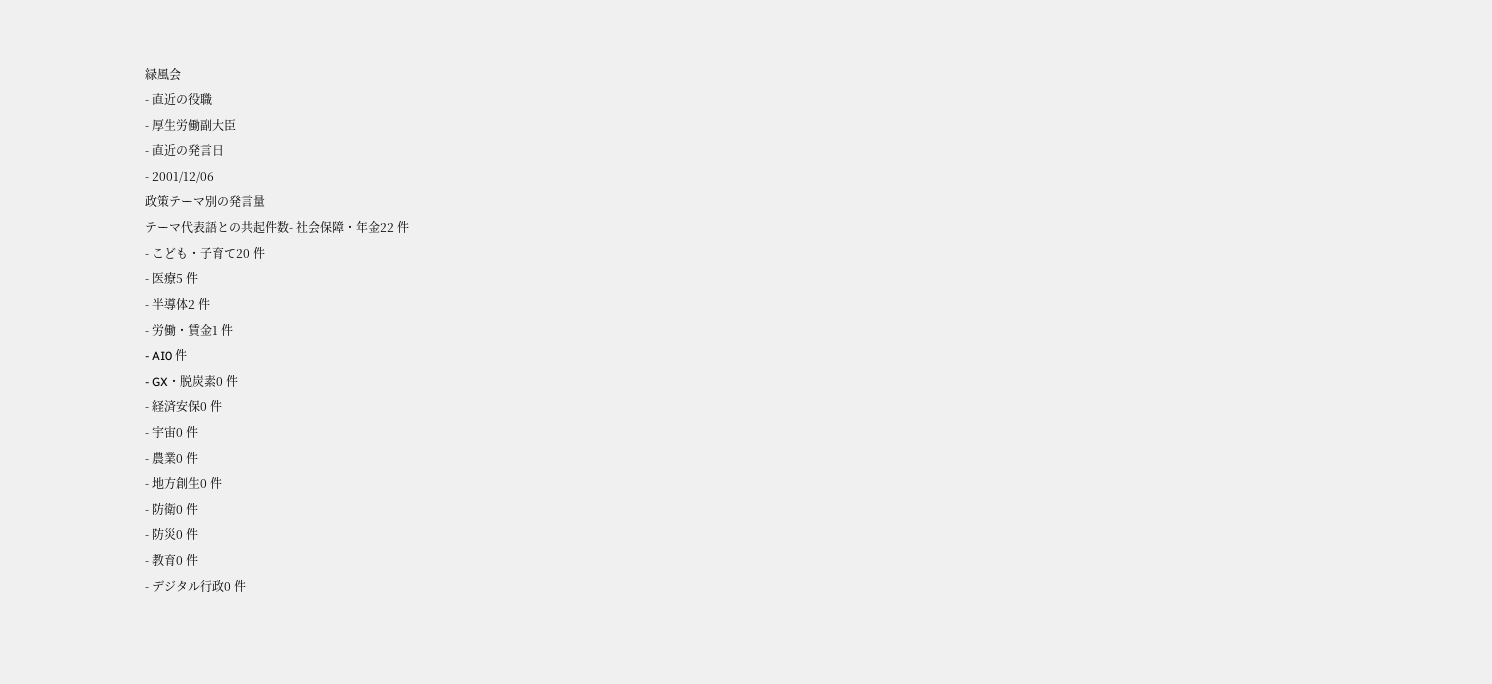緑風会
- 直近の役職
- 厚生労働副大臣
- 直近の発言日
- 2001/12/06
政策テーマ別の発言量
テーマ代表語との共起件数- 社会保障・年金22 件
- こども・子育て20 件
- 医療5 件
- 半導体2 件
- 労働・賃金1 件
- AI0 件
- GX・脱炭素0 件
- 経済安保0 件
- 宇宙0 件
- 農業0 件
- 地方創生0 件
- 防衛0 件
- 防災0 件
- 教育0 件
- デジタル行政0 件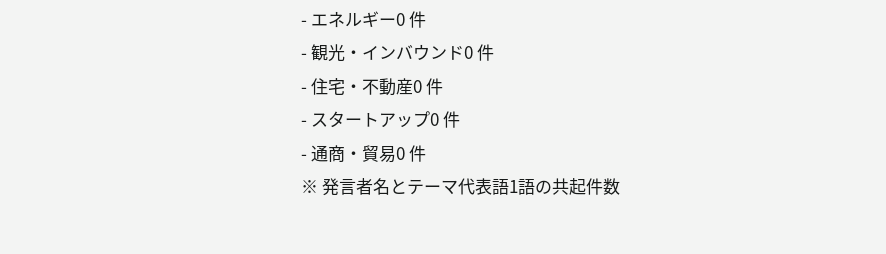- エネルギー0 件
- 観光・インバウンド0 件
- 住宅・不動産0 件
- スタートアップ0 件
- 通商・貿易0 件
※ 発言者名とテーマ代表語1語の共起件数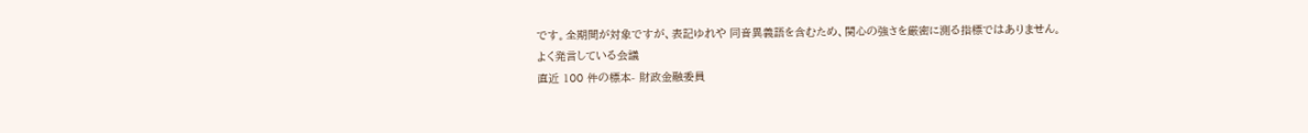です。全期間が対象ですが、表記ゆれや 同音異義語を含むため、関心の強さを厳密に測る指標ではありません。
よく発言している会議
直近 100 件の標本- 財政金融委員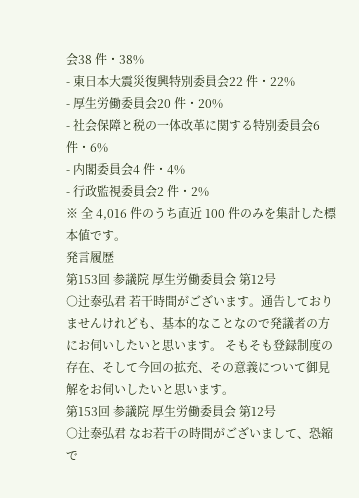会38 件・38%
- 東日本大震災復興特別委員会22 件・22%
- 厚生労働委員会20 件・20%
- 社会保障と税の一体改革に関する特別委員会6 件・6%
- 内閣委員会4 件・4%
- 行政監視委員会2 件・2%
※ 全 4,016 件のうち直近 100 件のみを集計した標本値です。
発言履歴
第153回 参議院 厚生労働委員会 第12号
○辻泰弘君 若干時間がございます。通告しておりませんけれども、基本的なことなので発議者の方にお伺いしたいと思います。 そもそも登録制度の存在、そして今回の拡充、その意義について御見解をお伺いしたいと思います。
第153回 参議院 厚生労働委員会 第12号
○辻泰弘君 なお若干の時間がございまして、恐縮で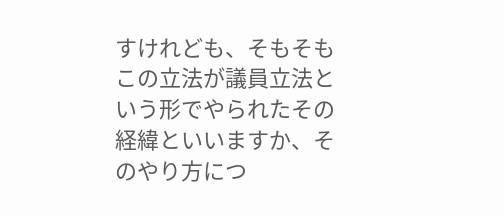すけれども、そもそもこの立法が議員立法という形でやられたその経緯といいますか、そのやり方につ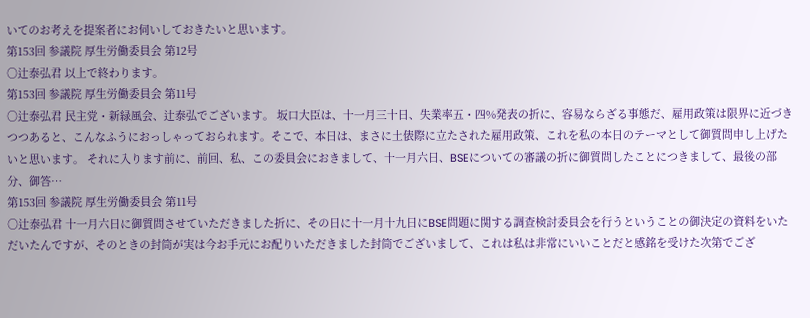いてのお考えを提案者にお伺いしておきたいと思います。
第153回 参議院 厚生労働委員会 第12号
○辻泰弘君 以上で終わります。
第153回 参議院 厚生労働委員会 第11号
○辻泰弘君 民主党・新緑風会、辻泰弘でございます。 坂口大臣は、十一月三十日、失業率五・四%発表の折に、容易ならざる事態だ、雇用政策は限界に近づきつつあると、こんなふうにおっしゃっておられます。そこで、本日は、まさに土俵際に立たされた雇用政策、これを私の本日のテーマとして御質問申し上げたいと思います。 それに入ります前に、前回、私、この委員会におきまして、十一月六日、BSEについての審議の折に御質問したことにつきまして、最後の部分、御答…
第153回 参議院 厚生労働委員会 第11号
○辻泰弘君 十一月六日に御質問させていただきました折に、その日に十一月十九日にBSE問題に関する調査検討委員会を行うということの御決定の資料をいただいたんですが、そのときの封筒が実は今お手元にお配りいただきました封筒でございまして、これは私は非常にいいことだと感銘を受けた次第でござ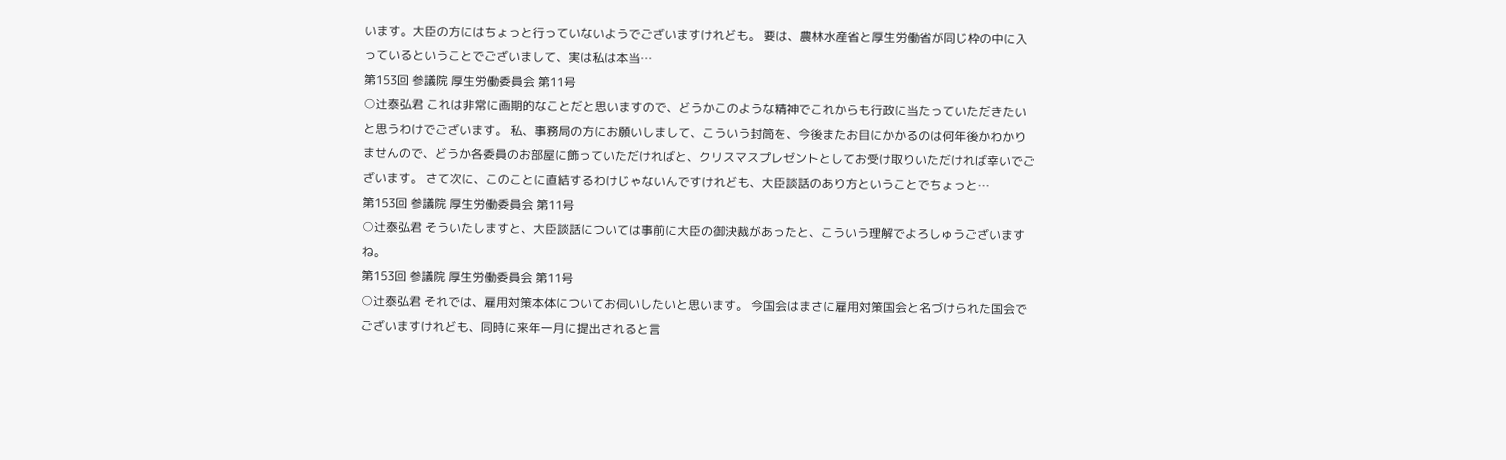います。大臣の方にはちょっと行っていないようでございますけれども。 要は、農林水産省と厚生労働省が同じ枠の中に入っているということでございまして、実は私は本当…
第153回 参議院 厚生労働委員会 第11号
○辻泰弘君 これは非常に画期的なことだと思いますので、どうかこのような精神でこれからも行政に当たっていただきたいと思うわけでございます。 私、事務局の方にお願いしまして、こういう封筒を、今後またお目にかかるのは何年後かわかりませんので、どうか各委員のお部屋に飾っていただければと、クリスマスプレゼントとしてお受け取りいただければ幸いでございます。 さて次に、このことに直結するわけじゃないんですけれども、大臣談話のあり方ということでちょっと…
第153回 参議院 厚生労働委員会 第11号
○辻泰弘君 そういたしますと、大臣談話については事前に大臣の御決裁があったと、こういう理解でよろしゅうございますね。
第153回 参議院 厚生労働委員会 第11号
○辻泰弘君 それでは、雇用対策本体についてお伺いしたいと思います。 今国会はまさに雇用対策国会と名づけられた国会でございますけれども、同時に来年一月に提出されると言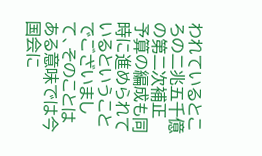われているところの二兆五千億の第二次補正予算の編成も同時に進められているということでございまして、そのことはある意味では今国会に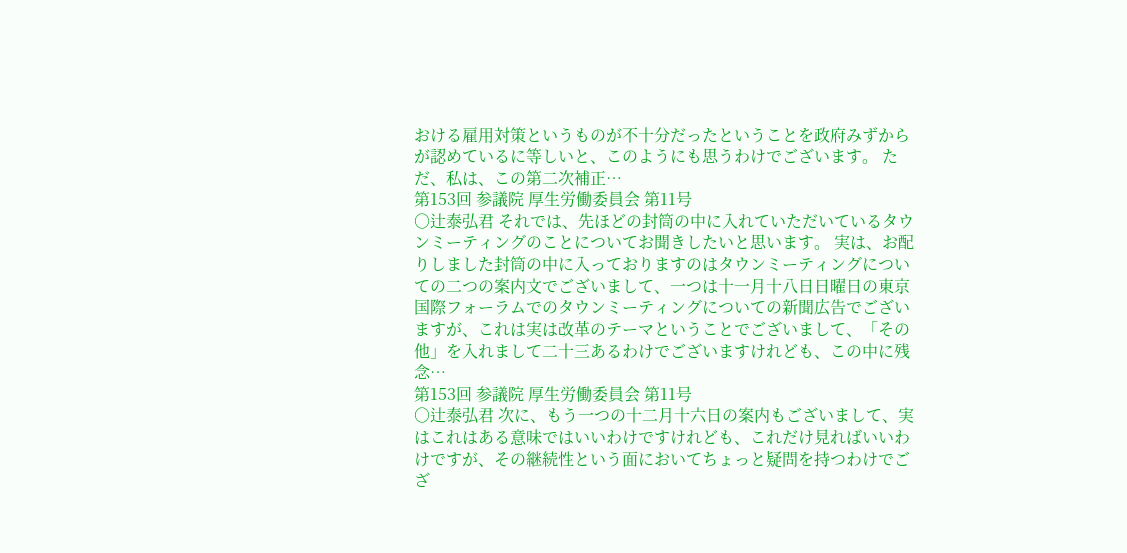おける雇用対策というものが不十分だったということを政府みずからが認めているに等しいと、このようにも思うわけでございます。 ただ、私は、この第二次補正…
第153回 参議院 厚生労働委員会 第11号
○辻泰弘君 それでは、先ほどの封筒の中に入れていただいているタウンミーティングのことについてお聞きしたいと思います。 実は、お配りしました封筒の中に入っておりますのはタウンミーティングについての二つの案内文でございまして、一つは十一月十八日日曜日の東京国際フォーラムでのタウンミーティングについての新聞広告でございますが、これは実は改革のテーマということでございまして、「その他」を入れまして二十三あるわけでございますけれども、この中に残念…
第153回 参議院 厚生労働委員会 第11号
○辻泰弘君 次に、もう一つの十二月十六日の案内もございまして、実はこれはある意味ではいいわけですけれども、これだけ見ればいいわけですが、その継続性という面においてちょっと疑問を持つわけでござ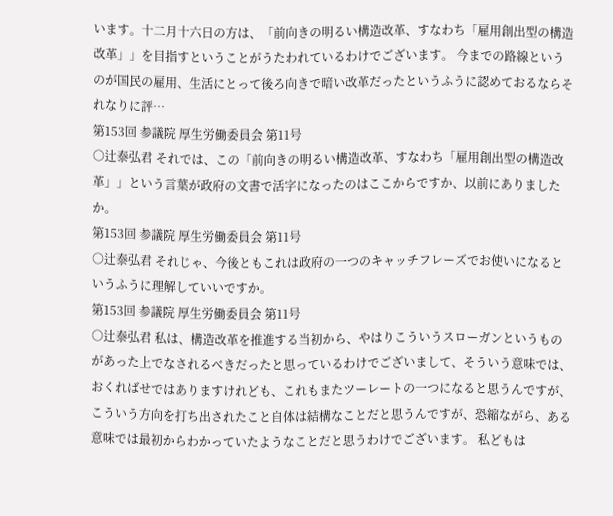います。十二月十六日の方は、「前向きの明るい構造改革、すなわち「雇用創出型の構造改革」」を目指すということがうたわれているわけでございます。 今までの路線というのが国民の雇用、生活にとって後ろ向きで暗い改革だったというふうに認めておるならそれなりに評…
第153回 参議院 厚生労働委員会 第11号
○辻泰弘君 それでは、この「前向きの明るい構造改革、すなわち「雇用創出型の構造改革」」という言葉が政府の文書で活字になったのはここからですか、以前にありましたか。
第153回 参議院 厚生労働委員会 第11号
○辻泰弘君 それじゃ、今後ともこれは政府の一つのキャッチフレーズでお使いになるというふうに理解していいですか。
第153回 参議院 厚生労働委員会 第11号
○辻泰弘君 私は、構造改革を推進する当初から、やはりこういうスローガンというものがあった上でなされるべきだったと思っているわけでございまして、そういう意味では、おくればせではありますけれども、これもまたツーレートの一つになると思うんですが、こういう方向を打ち出されたこと自体は結構なことだと思うんですが、恐縮ながら、ある意味では最初からわかっていたようなことだと思うわけでございます。 私どもは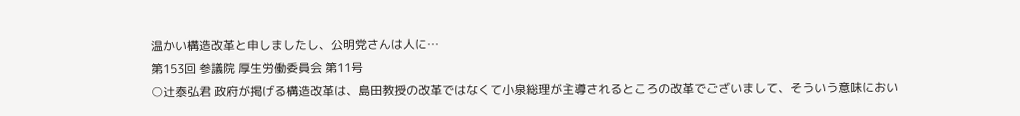温かい構造改革と申しましたし、公明党さんは人に…
第153回 参議院 厚生労働委員会 第11号
○辻泰弘君 政府が掲げる構造改革は、島田教授の改革ではなくて小泉総理が主導されるところの改革でございまして、そういう意味におい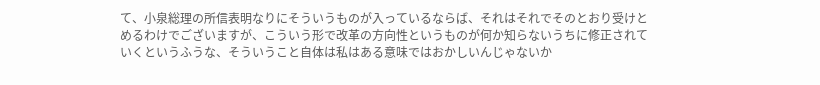て、小泉総理の所信表明なりにそういうものが入っているならば、それはそれでそのとおり受けとめるわけでございますが、こういう形で改革の方向性というものが何か知らないうちに修正されていくというふうな、そういうこと自体は私はある意味ではおかしいんじゃないか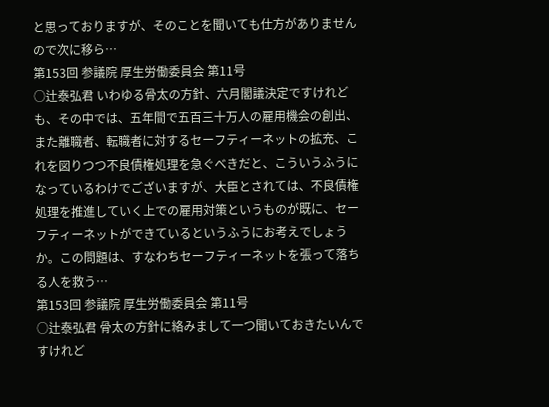と思っておりますが、そのことを聞いても仕方がありませんので次に移ら…
第153回 参議院 厚生労働委員会 第11号
○辻泰弘君 いわゆる骨太の方針、六月閣議決定ですけれども、その中では、五年間で五百三十万人の雇用機会の創出、また離職者、転職者に対するセーフティーネットの拡充、これを図りつつ不良債権処理を急ぐべきだと、こういうふうになっているわけでございますが、大臣とされては、不良債権処理を推進していく上での雇用対策というものが既に、セーフティーネットができているというふうにお考えでしょうか。この問題は、すなわちセーフティーネットを張って落ちる人を救う…
第153回 参議院 厚生労働委員会 第11号
○辻泰弘君 骨太の方針に絡みまして一つ聞いておきたいんですけれど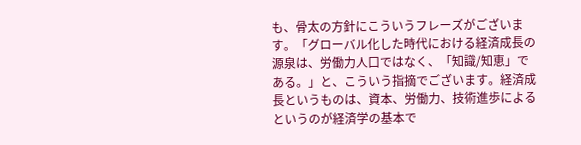も、骨太の方針にこういうフレーズがございます。「グローバル化した時代における経済成長の源泉は、労働力人口ではなく、「知識/知恵」である。」と、こういう指摘でございます。経済成長というものは、資本、労働力、技術進歩によるというのが経済学の基本で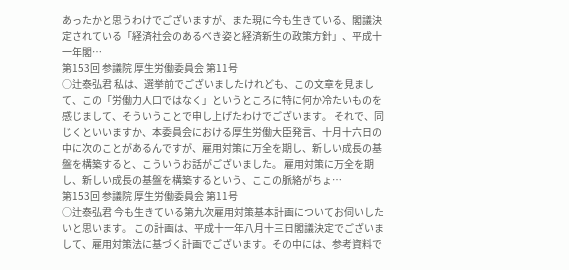あったかと思うわけでございますが、また現に今も生きている、閣議決定されている「経済社会のあるべき姿と経済新生の政策方針」、平成十一年閣…
第153回 参議院 厚生労働委員会 第11号
○辻泰弘君 私は、選挙前でございましたけれども、この文章を見まして、この「労働力人口ではなく」というところに特に何か冷たいものを感じまして、そういうことで申し上げたわけでございます。 それで、同じくといいますか、本委員会における厚生労働大臣発言、十月十六日の中に次のことがあるんですが、雇用対策に万全を期し、新しい成長の基盤を構築すると、こういうお話がございました。 雇用対策に万全を期し、新しい成長の基盤を構築するという、ここの脈絡がちょ…
第153回 参議院 厚生労働委員会 第11号
○辻泰弘君 今も生きている第九次雇用対策基本計画についてお伺いしたいと思います。 この計画は、平成十一年八月十三日閣議決定でございまして、雇用対策法に基づく計画でございます。その中には、参考資料で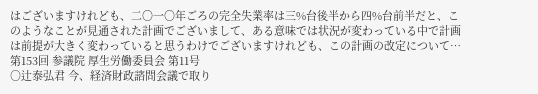はございますけれども、二〇一〇年ごろの完全失業率は三%台後半から四%台前半だと、このようなことが見通された計画でございまして、ある意味では状況が変わっている中で計画は前提が大きく変わっていると思うわけでございますけれども、この計画の改定について…
第153回 参議院 厚生労働委員会 第11号
○辻泰弘君 今、経済財政諮問会議で取り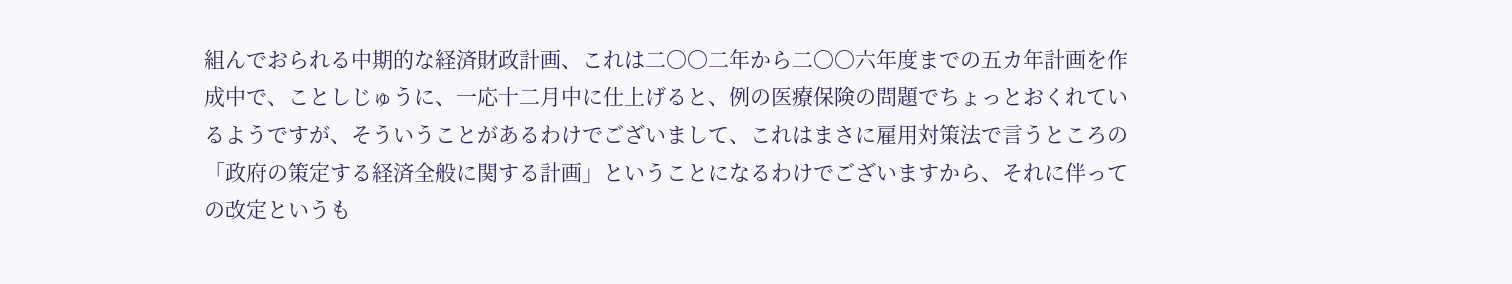組んでおられる中期的な経済財政計画、これは二〇〇二年から二〇〇六年度までの五カ年計画を作成中で、ことしじゅうに、一応十二月中に仕上げると、例の医療保険の問題でちょっとおくれているようですが、そういうことがあるわけでございまして、これはまさに雇用対策法で言うところの「政府の策定する経済全般に関する計画」ということになるわけでございますから、それに伴っての改定というも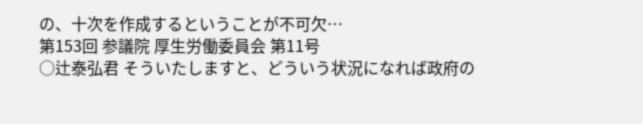の、十次を作成するということが不可欠…
第153回 参議院 厚生労働委員会 第11号
○辻泰弘君 そういたしますと、どういう状況になれば政府の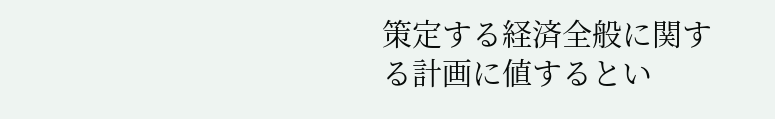策定する経済全般に関する計画に値するとい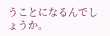うことになるんでしょうか。